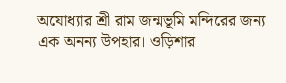অযোধ্যার শ্রী রাম জন্মভূমি মন্দিরের জন্য এক অনন্য উপহার। ওড়িশার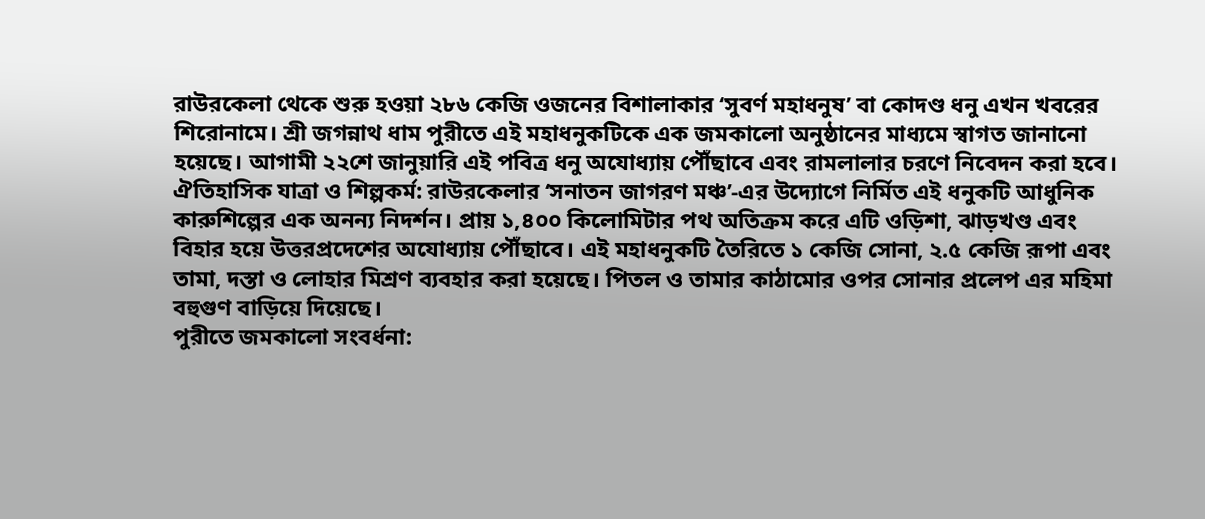রাউরকেলা থেকে শুরু হওয়া ২৮৬ কেজি ওজনের বিশালাকার ‘সুবর্ণ মহাধনুষ’ বা কোদণ্ড ধনু এখন খবরের শিরোনামে। শ্রী জগন্নাথ ধাম পুরীতে এই মহাধনুকটিকে এক জমকালো অনুষ্ঠানের মাধ্যমে স্বাগত জানানো হয়েছে। আগামী ২২শে জানুয়ারি এই পবিত্র ধনু অযোধ্যায় পৌঁছাবে এবং রামলালার চরণে নিবেদন করা হবে।
ঐতিহাসিক যাত্রা ও শিল্পকর্ম: রাউরকেলার ‘সনাতন জাগরণ মঞ্চ’-এর উদ্যোগে নির্মিত এই ধনুকটি আধুনিক কারুশিল্পের এক অনন্য নিদর্শন। প্রায় ১,৪০০ কিলোমিটার পথ অতিক্রম করে এটি ওড়িশা, ঝাড়খণ্ড এবং বিহার হয়ে উত্তরপ্রদেশের অযোধ্যায় পৌঁছাবে। এই মহাধনুকটি তৈরিতে ১ কেজি সোনা, ২.৫ কেজি রূপা এবং তামা, দস্তা ও লোহার মিশ্রণ ব্যবহার করা হয়েছে। পিতল ও তামার কাঠামোর ওপর সোনার প্রলেপ এর মহিমা বহুগুণ বাড়িয়ে দিয়েছে।
পুরীতে জমকালো সংবর্ধনা: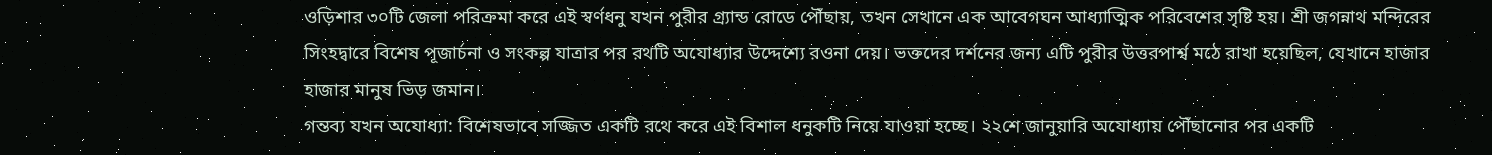ওড়িশার ৩০টি জেলা পরিক্রমা করে এই স্বর্ণধনু যখন পুরীর গ্র্যান্ড রোডে পৌঁছায়, তখন সেখানে এক আবেগঘন আধ্যাত্মিক পরিবেশের সৃষ্টি হয়। শ্রী জগন্নাথ মন্দিরের সিংহদ্বারে বিশেষ পূজার্চনা ও সংকল্প যাত্রার পর রথটি অযোধ্যার উদ্দেশ্যে রওনা দেয়। ভক্তদের দর্শনের জন্য এটি পুরীর উত্তরপার্শ্ব মঠে রাখা হয়েছিল, যেখানে হাজার হাজার মানুষ ভিড় জমান।
গন্তব্য যখন অযোধ্যা: বিশেষভাবে সজ্জিত একটি রথে করে এই বিশাল ধনুকটি নিয়ে যাওয়া হচ্ছে। ২২শে জানুয়ারি অযোধ্যায় পৌঁছানোর পর একটি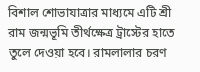বিশাল শোভাযাত্রার মাধ্যমে এটি শ্রী রাম জন্মভূমি তীর্থক্ষেত্র ট্রাস্টের হাতে তুলে দেওয়া হবে। রামলালার চরণ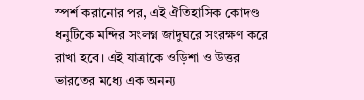স্পর্শ করানোর পর, এই ঐতিহাসিক কোদণ্ড ধনুটিকে মন্দির সংলগ্ন জাদুঘরে সংরক্ষণ করে রাখা হবে। এই যাত্রাকে ওড়িশা ও উত্তর ভারতের মধ্যে এক অনন্য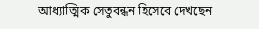আধ্যাত্মিক সেতুবন্ধন হিসেবে দেখছেন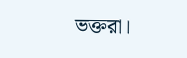ভক্তরা।